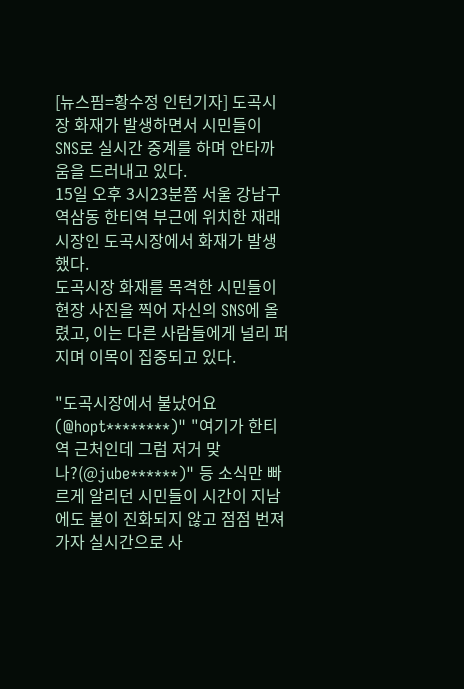[뉴스핌=황수정 인턴기자] 도곡시장 화재가 발생하면서 시민들이 SNS로 실시간 중계를 하며 안타까움을 드러내고 있다.
15일 오후 3시23분쯤 서울 강남구 역삼동 한티역 부근에 위치한 재래시장인 도곡시장에서 화재가 발생했다.
도곡시장 화재를 목격한 시민들이 현장 사진을 찍어 자신의 SNS에 올렸고, 이는 다른 사람들에게 널리 퍼지며 이목이 집중되고 있다.

"도곡시장에서 불났어요(@hopt********)" "여기가 한티역 근처인데 그럼 저거 맞나?(@jube******)" 등 소식만 빠르게 알리던 시민들이 시간이 지남에도 불이 진화되지 않고 점점 번져가자 실시간으로 사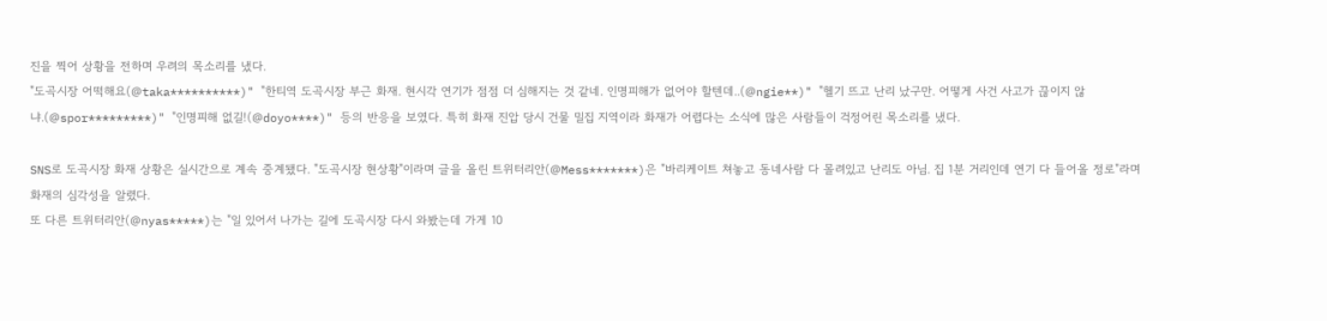진을 찍어 상황을 전하며 우려의 목소리를 냈다.
"도곡시장 어떡해요(@taka**********)" "한티역 도곡시장 부근 화재. 현시각 연기가 점점 더 심해지는 것 같네. 인명피해가 없어야 할텐데..(@ngie**)" "헬기 뜨고 난리 났구만. 어떻게 사건 사고가 끊이지 않냐.(@spor*********)" "인명피해 없길!(@doyo****)" 등의 반응을 보였다. 특히 화재 진압 당시 건물 밀집 지역이라 화재가 어렵다는 소식에 많은 사람들이 걱정어린 목소리를 냈다.

SNS로 도곡시장 화재 상황은 실시간으로 계속 중계됐다. "도곡시장 현상황"이라며 글을 올린 트위터리안(@Mess*******)은 "바리케이트 쳐놓고 동네사람 다 몰려있고 난리도 아님. 집 1분 거리인데 연기 다 들어올 정로"라며 화재의 심각성을 알렸다.
또 다른 트위터리안(@nyas*****)는 "일 있어서 나가는 길에 도곡시장 다시 와봤는데 가게 10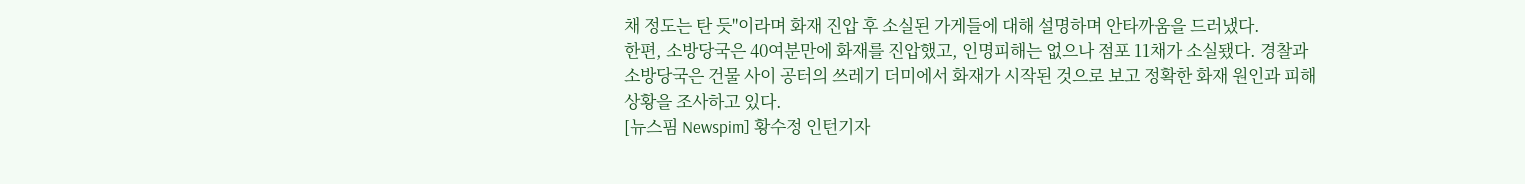채 정도는 탄 듯"이라며 화재 진압 후 소실된 가게들에 대해 설명하며 안타까움을 드러냈다.
한편, 소방당국은 40여분만에 화재를 진압했고, 인명피해는 없으나 점포 11채가 소실됐다. 경찰과 소방당국은 건물 사이 공터의 쓰레기 더미에서 화재가 시작된 것으로 보고 정확한 화재 원인과 피해상황을 조사하고 있다.
[뉴스핌 Newspim] 황수정 인턴기자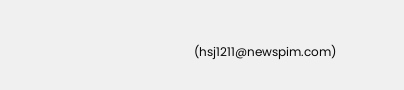(hsj1211@newspim.com)